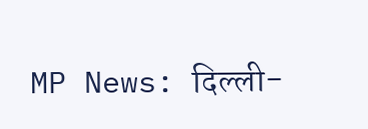MP News: दिल्ली-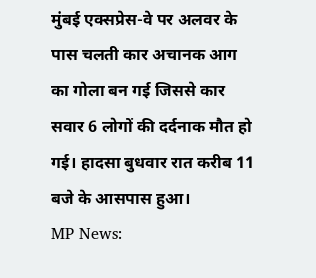मुंबई एक्सप्रेस-वे पर अलवर के पास चलती कार अचानक आग का गोला बन गई जिससे कार सवार 6 लोगों की दर्दनाक मौत हो गई। हादसा बुधवार रात करीब 11 बजे के आसपास हुआ।
MP News: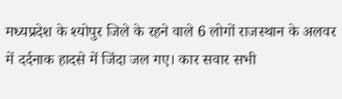मध्यप्रदेश के श्योपुर जिले के रहने वाले 6 लोगों राजस्थान के अलवर में दर्दनाक हादसे में जिंदा जल गए। कार सवार सभी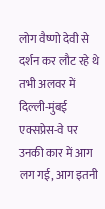लोग वैष्णो देवी से दर्शन कर लौट रहे थे तभी अलवर में दिल्ली-मुंबई एक्सप्रेस-वे पर उनकी कार में आग लग गई, आग इतनी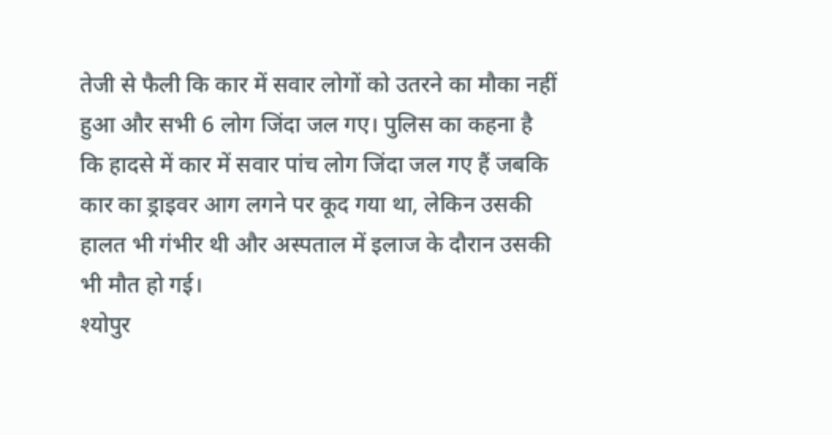तेजी से फैली कि कार में सवार लोगों को उतरने का मौका नहीं हुआ और सभी 6 लोग जिंदा जल गए। पुलिस का कहना है कि हादसे में कार में सवार पांच लोग जिंदा जल गए हैं जबकि कार का ड्राइवर आग लगने पर कूद गया था, लेकिन उसकी हालत भी गंभीर थी और अस्पताल में इलाज के दौरान उसकी भी मौत हो गई।
श्योपुर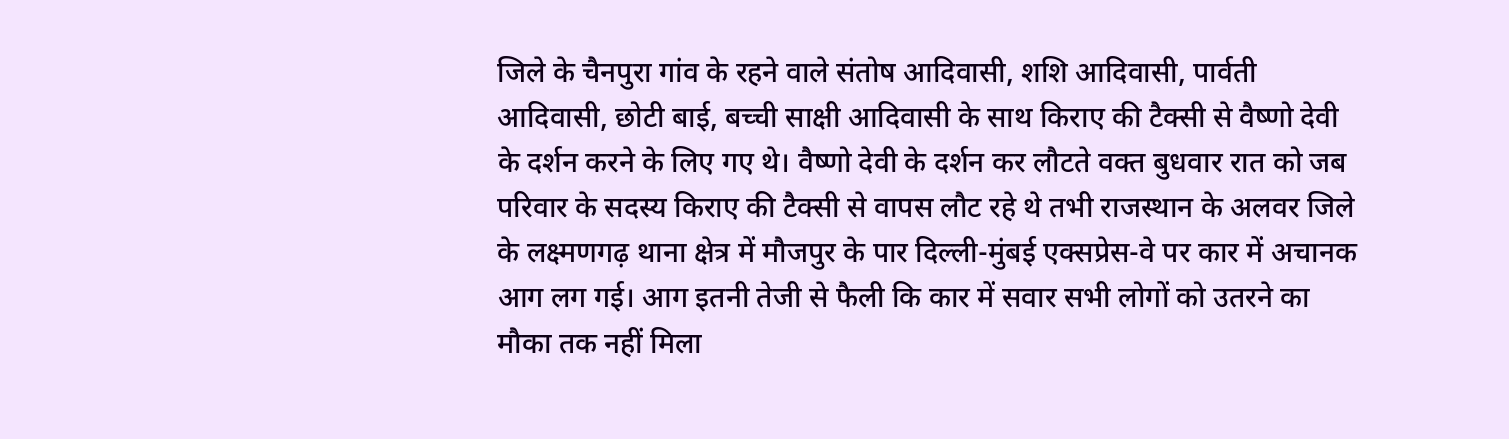जिले के चैनपुरा गांव के रहने वाले संतोष आदिवासी, शशि आदिवासी, पार्वती आदिवासी, छोटी बाई, बच्ची साक्षी आदिवासी के साथ किराए की टैक्सी से वैष्णो देवी के दर्शन करने के लिए गए थे। वैष्णो देवी के दर्शन कर लौटते वक्त बुधवार रात को जब परिवार के सदस्य किराए की टैक्सी से वापस लौट रहे थे तभी राजस्थान के अलवर जिले के लक्ष्मणगढ़ थाना क्षेत्र में मौजपुर के पार दिल्ली-मुंबई एक्सप्रेस-वे पर कार में अचानक आग लग गई। आग इतनी तेजी से फैली कि कार में सवार सभी लोगों को उतरने का मौका तक नहीं मिला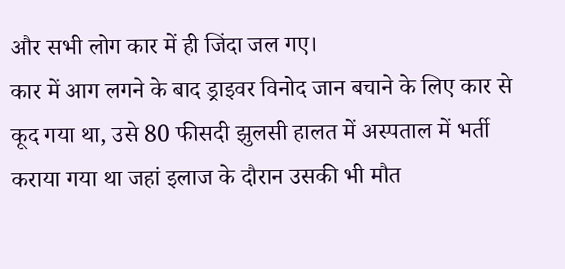और सभी लोग कार में ही जिंदा जल गए।
कार में आग लगने के बाद ड्राइवर विनोद जान बचाने के लिए कार से कूद गया था, उसे 80 फीसदी झुलसी हालत में अस्पताल में भर्ती कराया गया था जहां इलाज के दौरान उसकी भी मौत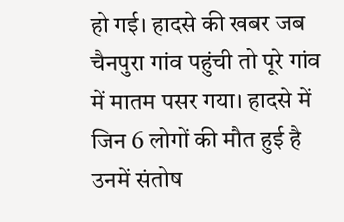हो गई। हादसे की खबर जब चैनपुरा गांव पहुंची तो पूरे गांव में मातम पसर गया। हादसे में जिन 6 लोगों की मौत हुई है उनमें संतोष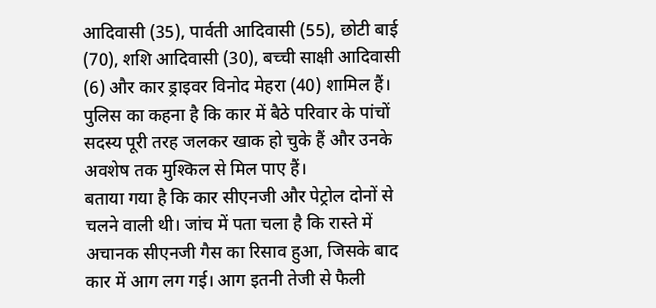आदिवासी (35), पार्वती आदिवासी (55), छोटी बाई (70), शशि आदिवासी (30), बच्ची साक्षी आदिवासी (6) और कार ड्राइवर विनोद मेहरा (40) शामिल हैं। पुलिस का कहना है कि कार में बैठे परिवार के पांचों सदस्य पूरी तरह जलकर खाक हो चुके हैं और उनके अवशेष तक मुश्किल से मिल पाए हैं।
बताया गया है कि कार सीएनजी और पेट्रोल दोनों से चलने वाली थी। जांच में पता चला है कि रास्ते में अचानक सीएनजी गैस का रिसाव हुआ, जिसके बाद कार में आग लग गई। आग इतनी तेजी से फैली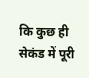कि कुछ ही सेकंड में पूरी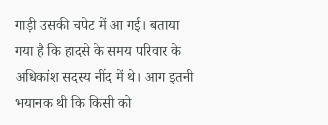गाड़ी उसकी चपेट में आ गई। बताया गया है कि हादसे के समय परिवार के अधिकांश सदस्य नींद में थे। आग इतनी भयानक थी कि किसी को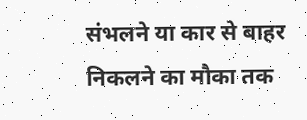संभलने या कार से बाहर निकलने का मौका तक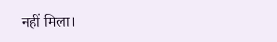नहीं मिला।